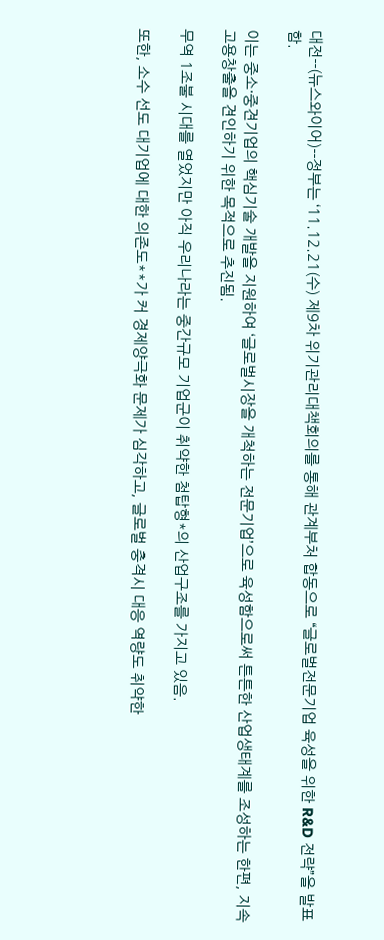대전--(뉴스와이어)--정부는 ‘11.12.21(수) 제9차 위기관리대책회의를 통해 관계부처 합동으로 “글로벌전문기업 육성을 위한 R&D 전략”을 발표함.

이는 중소·중견기업의 핵심기술 개발을 지원하여 ‘글로벌시장을 개척하는 전문기업’으로 육성함으로써 튼튼한 산업생태계를 조성하는 한편, 지속 고용창출을 견인하기 위한 목적으로 추진됨.

무역 1조불 시대를 열었지만 아직 우리나라는 중간규모 기업군이 취약한 첨탑형*의 산업구조를 가지고 있음.

또한, 소수 선도 대기업에 대한 의존도**가 커 경제양극화 문제가 심각하고, 글로벌 충격시 대응 역량도 취약한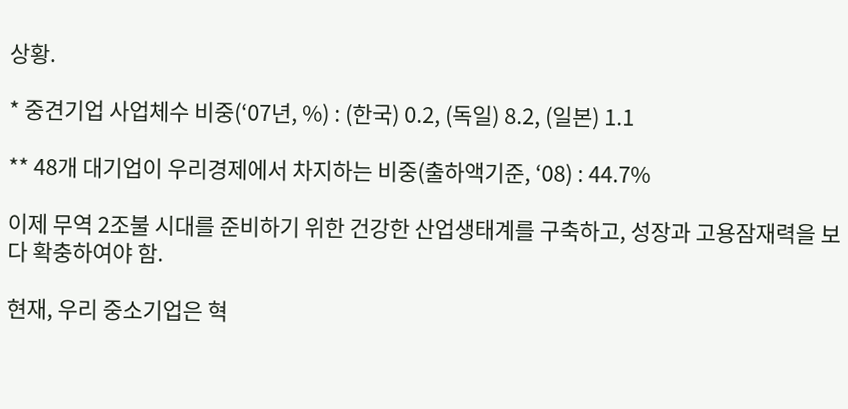상황.

* 중견기업 사업체수 비중(‘07년, %) : (한국) 0.2, (독일) 8.2, (일본) 1.1

** 48개 대기업이 우리경제에서 차지하는 비중(출하액기준, ‘08) : 44.7%

이제 무역 2조불 시대를 준비하기 위한 건강한 산업생태계를 구축하고, 성장과 고용잠재력을 보다 확충하여야 함.

현재, 우리 중소기업은 혁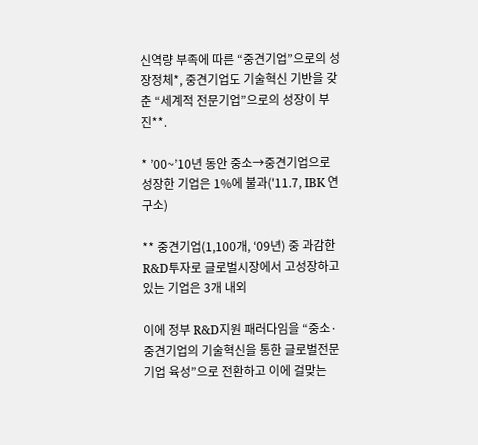신역량 부족에 따른 “중견기업”으로의 성장정체*, 중견기업도 기술혁신 기반을 갖춘 “세계적 전문기업”으로의 성장이 부진**.

* ’00~’10년 동안 중소→중견기업으로 성장한 기업은 1%에 불과('11.7, IBK 연구소)

** 중견기업(1,100개, ‘09년) 중 과감한 R&D투자로 글로벌시장에서 고성장하고 있는 기업은 3개 내외

이에 정부 R&D지원 패러다임을 “중소·중견기업의 기술혁신을 통한 글로벌전문기업 육성”으로 전환하고 이에 걸맞는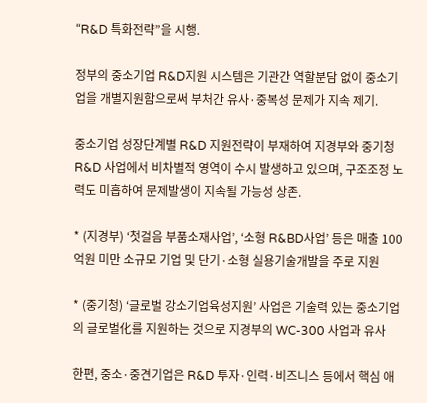“R&D 특화전략”을 시행.

정부의 중소기업 R&D지원 시스템은 기관간 역할분담 없이 중소기업을 개별지원함으로써 부처간 유사·중복성 문제가 지속 제기.

중소기업 성장단계별 R&D 지원전략이 부재하여 지경부와 중기청 R&D 사업에서 비차별적 영역이 수시 발생하고 있으며, 구조조정 노력도 미흡하여 문제발생이 지속될 가능성 상존.

* (지경부) ‘첫걸음 부품소재사업’, ‘소형 R&BD사업’ 등은 매출 100억원 미만 소규모 기업 및 단기·소형 실용기술개발을 주로 지원

* (중기청) ‘글로벌 강소기업육성지원’ 사업은 기술력 있는 중소기업의 글로벌化를 지원하는 것으로 지경부의 WC-300 사업과 유사

한편, 중소·중견기업은 R&D 투자·인력·비즈니스 등에서 핵심 애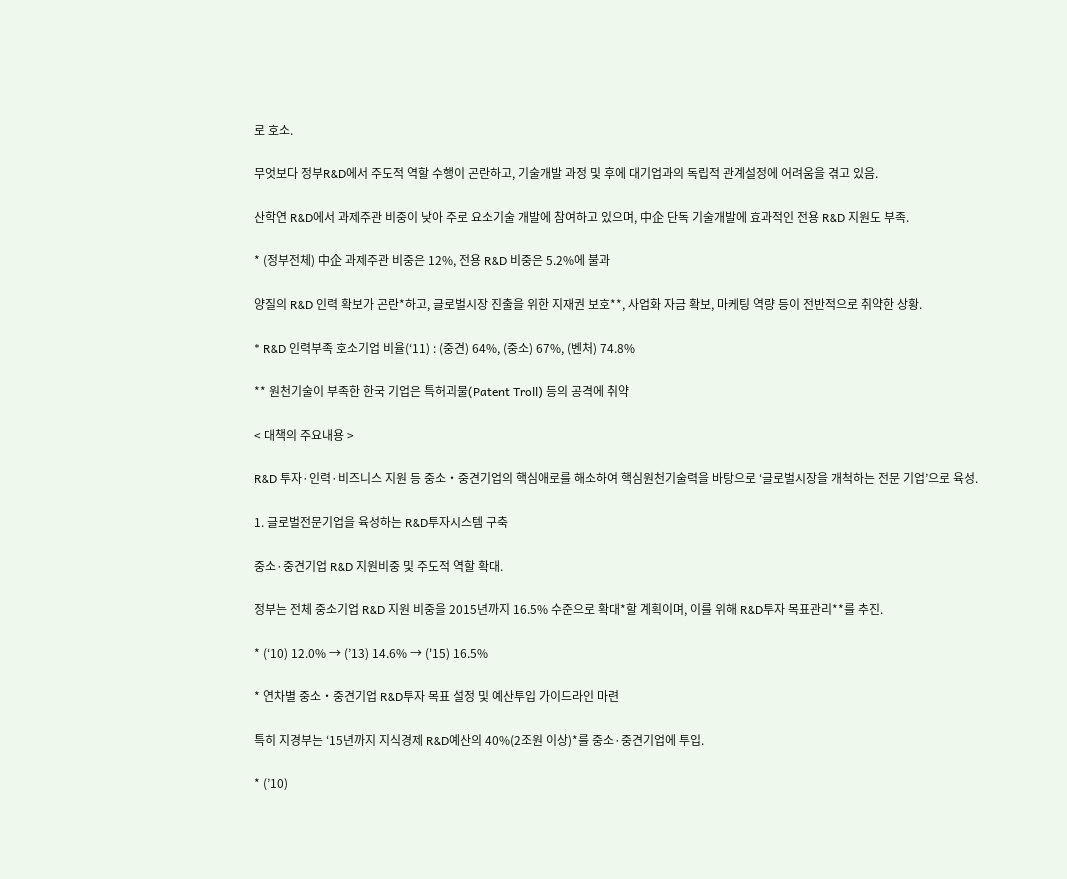로 호소.

무엇보다 정부R&D에서 주도적 역할 수행이 곤란하고, 기술개발 과정 및 후에 대기업과의 독립적 관계설정에 어려움을 겪고 있음.

산학연 R&D에서 과제주관 비중이 낮아 주로 요소기술 개발에 참여하고 있으며, 中企 단독 기술개발에 효과적인 전용 R&D 지원도 부족.

* (정부전체) 中企 과제주관 비중은 12%, 전용 R&D 비중은 5.2%에 불과

양질의 R&D 인력 확보가 곤란*하고, 글로벌시장 진출을 위한 지재권 보호**, 사업화 자금 확보, 마케팅 역량 등이 전반적으로 취약한 상황.

* R&D 인력부족 호소기업 비율(‘11) : (중견) 64%, (중소) 67%, (벤처) 74.8%

** 원천기술이 부족한 한국 기업은 특허괴물(Patent Troll) 등의 공격에 취약

< 대책의 주요내용 >

R&D 투자·인력·비즈니스 지원 등 중소・중견기업의 핵심애로를 해소하여 핵심원천기술력을 바탕으로 ‘글로벌시장을 개척하는 전문 기업’으로 육성.

1. 글로벌전문기업을 육성하는 R&D투자시스템 구축

중소·중견기업 R&D 지원비중 및 주도적 역할 확대.

정부는 전체 중소기업 R&D 지원 비중을 2015년까지 16.5% 수준으로 확대*할 계획이며, 이를 위해 R&D투자 목표관리**를 추진.

* (‘10) 12.0% → (’13) 14.6% → ('15) 16.5%

* 연차별 중소・중견기업 R&D투자 목표 설정 및 예산투입 가이드라인 마련

특히 지경부는 ‘15년까지 지식경제 R&D예산의 40%(2조원 이상)*를 중소·중견기업에 투입.

* (’10)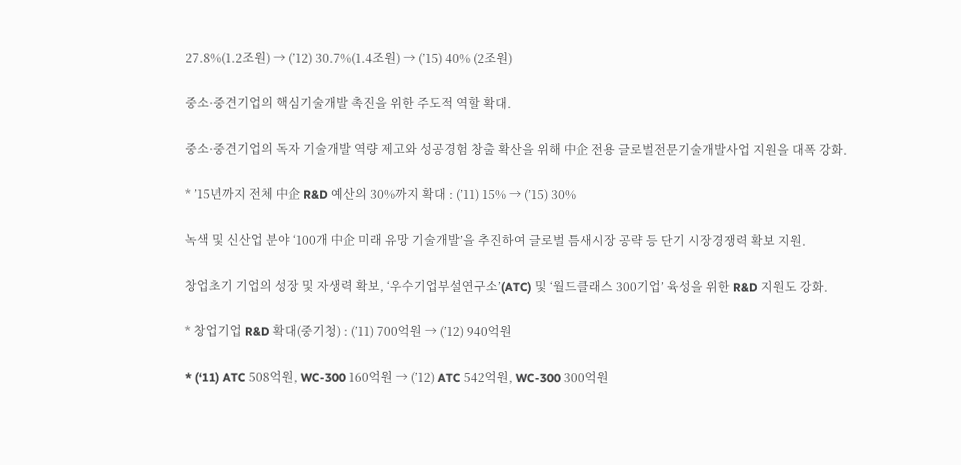27.8%(1.2조원) → (’12) 30.7%(1.4조원) → (’15) 40% (2조원)

중소·중견기업의 핵심기술개발 촉진을 위한 주도적 역할 확대.

중소·중견기업의 독자 기술개발 역량 제고와 성공경험 창출 확산을 위해 中企 전용 글로벌전문기술개발사업 지원을 대폭 강화.

* ’15년까지 전체 中企 R&D 예산의 30%까지 확대 : (’11) 15% → (’15) 30%

녹색 및 신산업 분야 ‘100개 中企 미래 유망 기술개발’을 추진하여 글로벌 틈새시장 공략 등 단기 시장경쟁력 확보 지원.

창업초기 기업의 성장 및 자생력 확보, ‘우수기업부설연구소’(ATC) 및 ‘월드클래스 300기업’ 육성을 위한 R&D 지원도 강화.

* 창업기업 R&D 확대(중기청) : (’11) 700억원 → (’12) 940억원

* (‘11) ATC 508억원, WC-300 160억원 → (’12) ATC 542억원, WC-300 300억원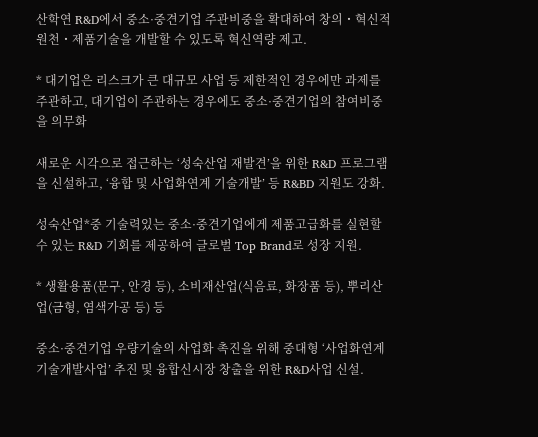산학연 R&D에서 중소·중견기업 주관비중을 확대하여 창의・혁신적 원천・제품기술을 개발할 수 있도록 혁신역량 제고.

* 대기업은 리스크가 큰 대규모 사업 등 제한적인 경우에만 과제를 주관하고, 대기업이 주관하는 경우에도 중소·중견기업의 참여비중을 의무화

새로운 시각으로 접근하는 ‘성숙산업 재발견’을 위한 R&D 프로그램을 신설하고, ‘융합 및 사업화연계 기술개발’ 등 R&BD 지원도 강화.

성숙산업*중 기술력있는 중소·중견기업에게 제품고급화를 실현할 수 있는 R&D 기회를 제공하여 글로벌 Top Brand로 성장 지원.

* 생활용품(문구, 안경 등), 소비재산업(식음료, 화장품 등), 뿌리산업(금형, 염색가공 등) 등

중소·중견기업 우량기술의 사업화 촉진을 위해 중대형 ‘사업화연계기술개발사업’ 추진 및 융합신시장 창출을 위한 R&D사업 신설.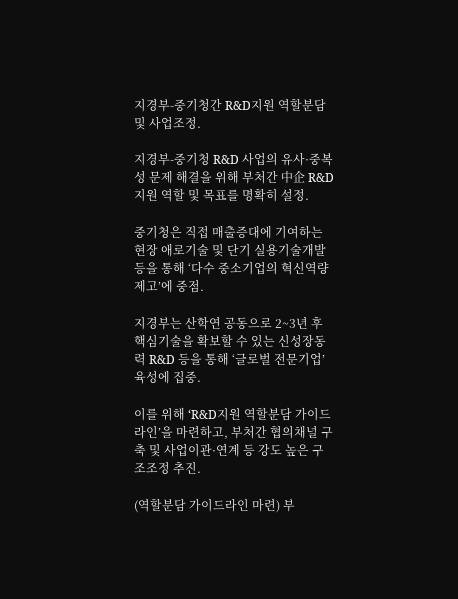지경부-중기청간 R&D지원 역할분담 및 사업조정.

지경부-중기청 R&D 사업의 유사·중복성 문제 해결을 위해 부처간 中企 R&D 지원 역할 및 목표를 명확히 설정.

중기청은 직접 매출증대에 기여하는 현장 애로기술 및 단기 실용기술개발 등을 통해 ‘다수 중소기업의 혁신역량 제고’에 중점.

지경부는 산학연 공동으로 2~3년 후 핵심기술을 확보할 수 있는 신성장동력 R&D 등을 통해 ‘글로벌 전문기업’ 육성에 집중.

이를 위해 ‘R&D지원 역할분담 가이드라인’을 마련하고, 부처간 협의채널 구축 및 사업이관·연계 등 강도 높은 구조조정 추진.

(역할분담 가이드라인 마련) 부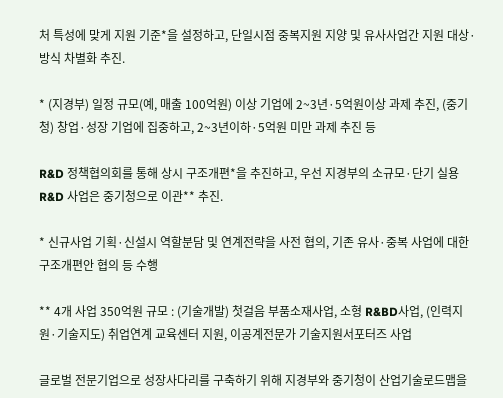처 특성에 맞게 지원 기준*을 설정하고, 단일시점 중복지원 지양 및 유사사업간 지원 대상·방식 차별화 추진.

* (지경부) 일정 규모(예, 매출 100억원) 이상 기업에 2~3년·5억원이상 과제 추진, (중기청) 창업·성장 기업에 집중하고, 2~3년이하·5억원 미만 과제 추진 등

R&D 정책협의회를 통해 상시 구조개편*을 추진하고, 우선 지경부의 소규모·단기 실용R&D 사업은 중기청으로 이관** 추진.

* 신규사업 기획·신설시 역할분담 및 연계전략을 사전 협의, 기존 유사·중복 사업에 대한 구조개편안 협의 등 수행

** 4개 사업 350억원 규모 : (기술개발) 첫걸음 부품소재사업, 소형 R&BD사업, (인력지원·기술지도) 취업연계 교육센터 지원, 이공계전문가 기술지원서포터즈 사업

글로벌 전문기업으로 성장사다리를 구축하기 위해 지경부와 중기청이 산업기술로드맵을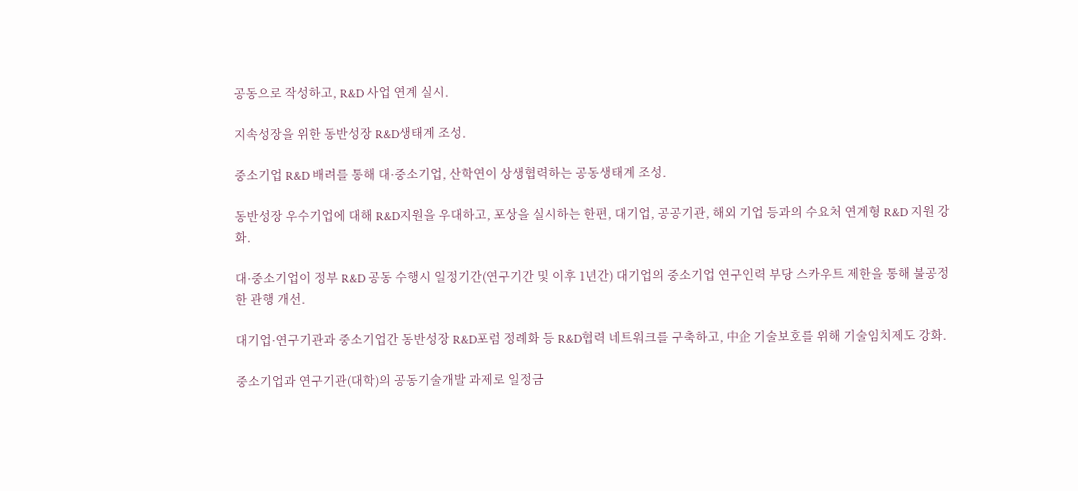공동으로 작성하고, R&D 사업 연계 실시.

지속성장을 위한 동반성장 R&D생태계 조성.

중소기업 R&D 배려를 통해 대·중소기업, 산학연이 상생협력하는 공동생태계 조성.

동반성장 우수기업에 대해 R&D지원을 우대하고, 포상을 실시하는 한편, 대기업, 공공기관, 해외 기업 등과의 수요처 연계형 R&D 지원 강화.

대·중소기업이 정부 R&D 공동 수행시 일정기간(연구기간 및 이후 1년간) 대기업의 중소기업 연구인력 부당 스카우트 제한을 통해 불공정한 관행 개선.

대기업·연구기관과 중소기업간 동반성장 R&D포럼 정례화 등 R&D협력 네트워크를 구축하고, 中企 기술보호를 위해 기술임치제도 강화.

중소기업과 연구기관(대학)의 공동기술개발 과제로 일정금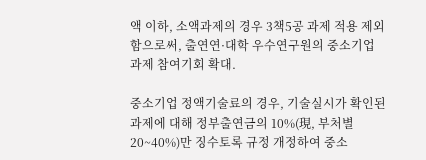액 이하, 소액과제의 경우 3책5공 과제 적용 제외함으로써, 출연연·대학 우수연구원의 중소기업 과제 참여기회 확대.

중소기업 정액기술료의 경우, 기술실시가 확인된 과제에 대해 정부출연금의 10%(現, 부처별 20~40%)만 징수토록 규정 개정하여 중소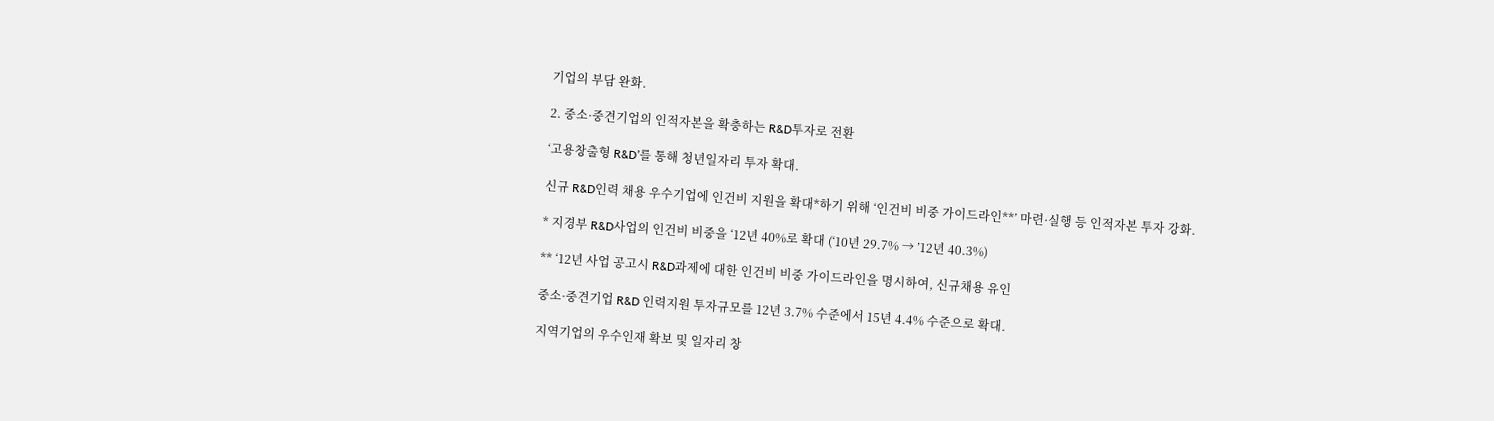기업의 부담 완화.

2. 중소·중견기업의 인적자본을 확충하는 R&D투자로 전환

‘고용창출형 R&D’를 통해 청년일자리 투자 확대.

신규 R&D인력 채용 우수기업에 인건비 지원을 확대*하기 위해 ‘인건비 비중 가이드라인**’ 마련·실행 등 인적자본 투자 강화.

* 지경부 R&D사업의 인건비 비중을 ‘12년 40%로 확대 (‘10년 29.7% → ’12년 40.3%)

** ‘12년 사업 공고시 R&D과제에 대한 인건비 비중 가이드라인을 명시하여, 신규채용 유인

중소·중견기업 R&D 인력지원 투자규모를 12년 3.7% 수준에서 15년 4.4% 수준으로 확대.

지역기업의 우수인재 확보 및 일자리 창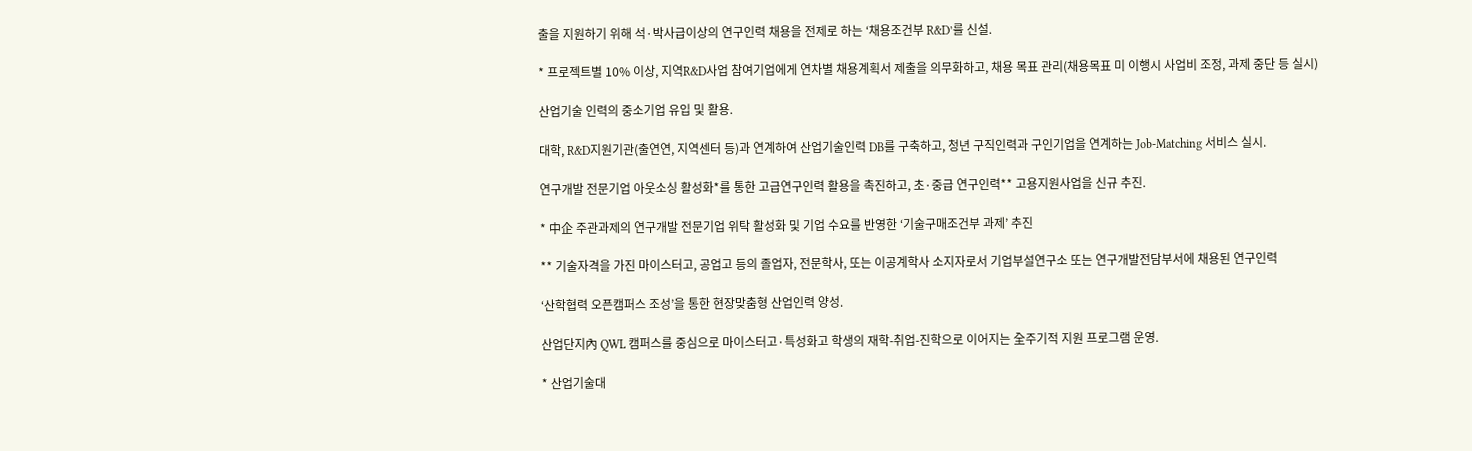출을 지원하기 위해 석·박사급이상의 연구인력 채용을 전제로 하는 ‘채용조건부 R&D’를 신설.

* 프로젝트별 10% 이상, 지역R&D사업 참여기업에게 연차별 채용계획서 제출을 의무화하고, 채용 목표 관리(채용목표 미 이행시 사업비 조정, 과제 중단 등 실시)

산업기술 인력의 중소기업 유입 및 활용.

대학, R&D지원기관(출연연, 지역센터 등)과 연계하여 산업기술인력 DB를 구축하고, 청년 구직인력과 구인기업을 연계하는 Job-Matching 서비스 실시.

연구개발 전문기업 아웃소싱 활성화*를 통한 고급연구인력 활용을 촉진하고, 초·중급 연구인력** 고용지원사업을 신규 추진.

* 中企 주관과제의 연구개발 전문기업 위탁 활성화 및 기업 수요를 반영한 ‘기술구매조건부 과제’ 추진

** 기술자격을 가진 마이스터고, 공업고 등의 졸업자, 전문학사, 또는 이공계학사 소지자로서 기업부설연구소 또는 연구개발전담부서에 채용된 연구인력

‘산학협력 오픈캠퍼스 조성’을 통한 현장맞춤형 산업인력 양성.

산업단지內 QWL 캠퍼스를 중심으로 마이스터고·특성화고 학생의 재학-취업-진학으로 이어지는 全주기적 지원 프로그램 운영.

* 산업기술대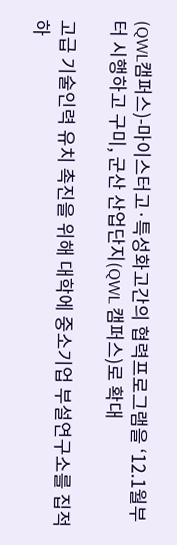(QWL캠퍼스)-마이스터고·특성화고간의 협력프로그램을 ‘12.1월부터 시행하고 구미, 군산 산업단지(QWL 캠퍼스)로 확대

고급 기술인력 유치 촉진을 위해 대학에 중소기업 부설연구소를 집적하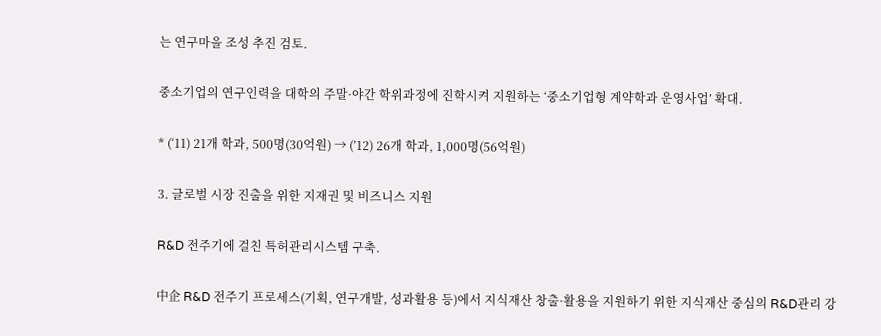는 연구마을 조성 추진 검토.

중소기업의 연구인력을 대학의 주말·야간 학위과정에 진학시켜 지원하는 ‘중소기업형 계약학과 운영사업’ 확대.

* (‘11) 21개 학과, 500명(30억원) → (’12) 26개 학과, 1,000명(56억원)

3. 글로벌 시장 진출을 위한 지재권 및 비즈니스 지원

R&D 전주기에 걸친 특허관리시스템 구축.

中企 R&D 전주기 프로세스(기획, 연구개발, 성과활용 등)에서 지식재산 창출·활용을 지원하기 위한 지식재산 중심의 R&D관리 강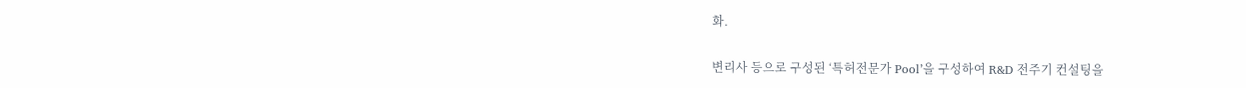화.

변리사 등으로 구성된 ‘특허전문가 Pool’을 구성하여 R&D 전주기 컨설팅을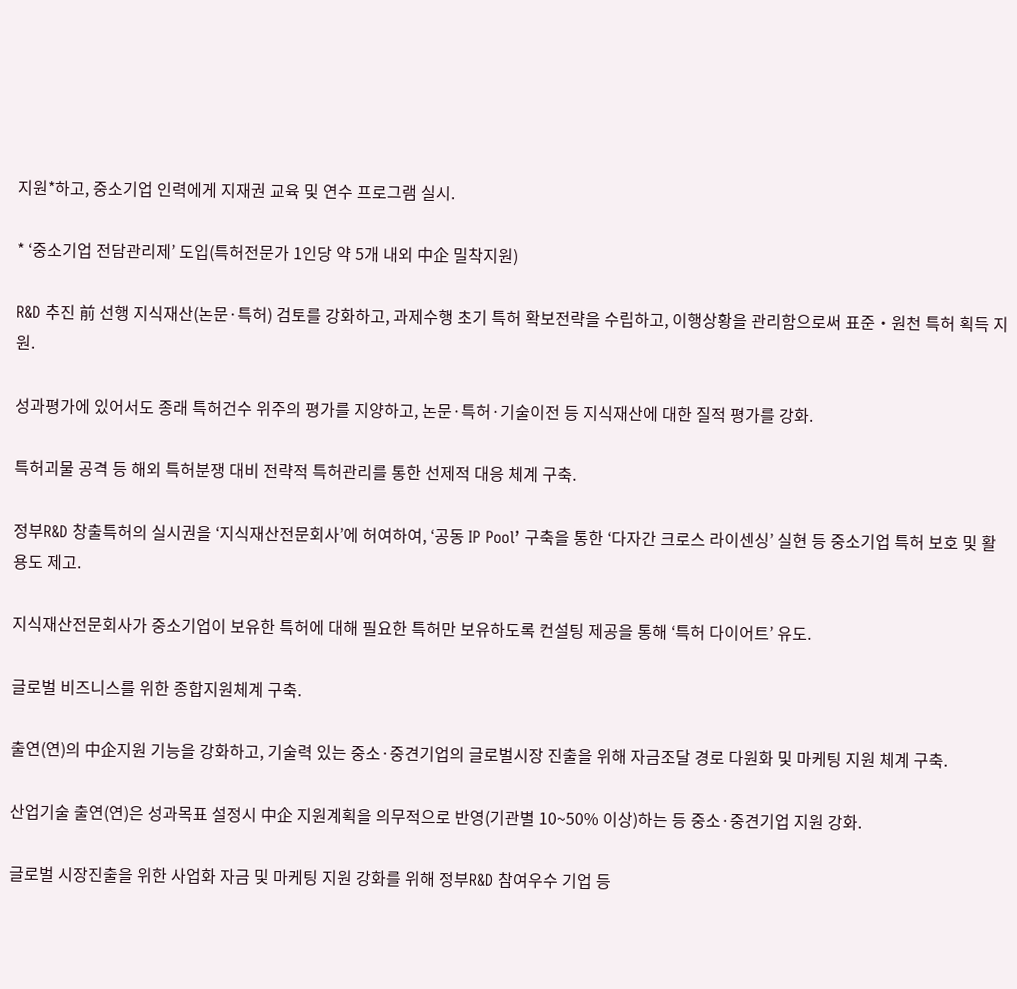지원*하고, 중소기업 인력에게 지재권 교육 및 연수 프로그램 실시.

* ‘중소기업 전담관리제’ 도입(특허전문가 1인당 약 5개 내외 中企 밀착지원)

R&D 추진 前 선행 지식재산(논문·특허) 검토를 강화하고, 과제수행 초기 특허 확보전략을 수립하고, 이행상황을 관리함으로써 표준・원천 특허 획득 지원.

성과평가에 있어서도 종래 특허건수 위주의 평가를 지양하고, 논문·특허·기술이전 등 지식재산에 대한 질적 평가를 강화.

특허괴물 공격 등 해외 특허분쟁 대비 전략적 특허관리를 통한 선제적 대응 체계 구축.

정부R&D 창출특허의 실시권을 ‘지식재산전문회사’에 허여하여, ‘공동 IP Pool’ 구축을 통한 ‘다자간 크로스 라이센싱’ 실현 등 중소기업 특허 보호 및 활용도 제고.

지식재산전문회사가 중소기업이 보유한 특허에 대해 필요한 특허만 보유하도록 컨설팅 제공을 통해 ‘특허 다이어트’ 유도.

글로벌 비즈니스를 위한 종합지원체계 구축.

출연(연)의 中企지원 기능을 강화하고, 기술력 있는 중소·중견기업의 글로벌시장 진출을 위해 자금조달 경로 다원화 및 마케팅 지원 체계 구축.

산업기술 출연(연)은 성과목표 설정시 中企 지원계획을 의무적으로 반영(기관별 10~50% 이상)하는 등 중소·중견기업 지원 강화.

글로벌 시장진출을 위한 사업화 자금 및 마케팅 지원 강화를 위해 정부R&D 참여우수 기업 등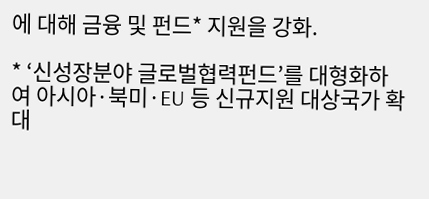에 대해 금융 및 펀드* 지원을 강화.

* ‘신성장분야 글로벌협력펀드’를 대형화하여 아시아·북미·EU 등 신규지원 대상국가 확대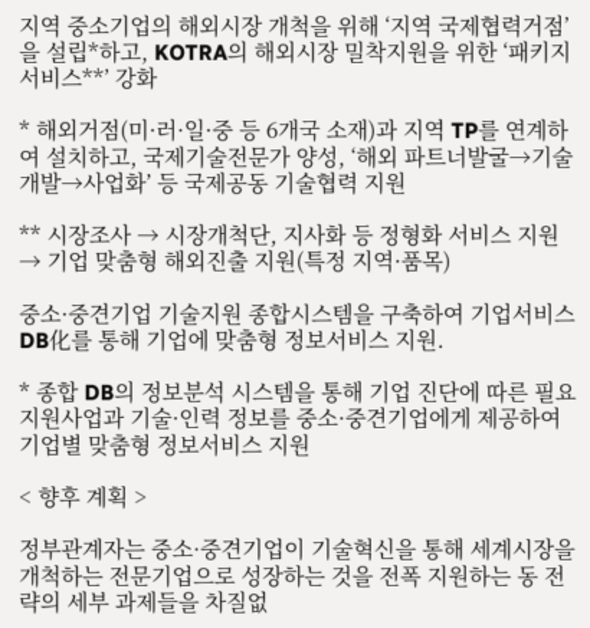지역 중소기업의 해외시장 개척을 위해 ‘지역 국제협력거점’을 설립*하고, KOTRA의 해외시장 밀착지원을 위한 ‘패키지 서비스**’ 강화

* 해외거점(미·러·일·중 등 6개국 소재)과 지역 TP를 연계하여 설치하고, 국제기술전문가 양성, ‘해외 파트너발굴→기술개발→사업화’ 등 국제공동 기술협력 지원

** 시장조사 → 시장개척단, 지사화 등 정형화 서비스 지원 → 기업 맞춤형 해외진출 지원(특정 지역·품목)

중소·중견기업 기술지원 종합시스템을 구축하여 기업서비스 DB化를 통해 기업에 맞춤형 정보서비스 지원.

* 종합 DB의 정보분석 시스템을 통해 기업 진단에 따른 필요 지원사업과 기술·인력 정보를 중소·중견기업에게 제공하여 기업별 맞춤형 정보서비스 지원

< 향후 계획 >

정부관계자는 중소·중견기업이 기술혁신을 통해 세계시장을 개척하는 전문기업으로 성장하는 것을 전폭 지원하는 동 전략의 세부 과제들을 차질없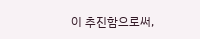이 추진함으로써,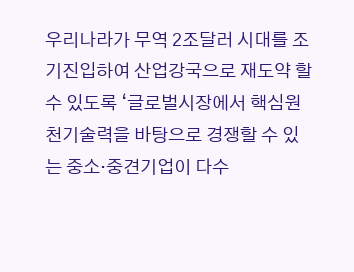우리나라가 무역 2조달러 시대를 조기진입하여 산업강국으로 재도약 할 수 있도록 ‘글로벌시장에서 핵심원천기술력을 바탕으로 경쟁할 수 있는 중소·중견기업이 다수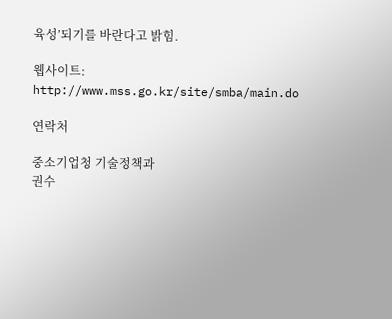육성’되기를 바란다고 밝힘.

웹사이트: http://www.mss.go.kr/site/smba/main.do

연락처

중소기업청 기술정책과
권수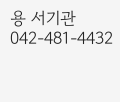용 서기관
042-481-4432